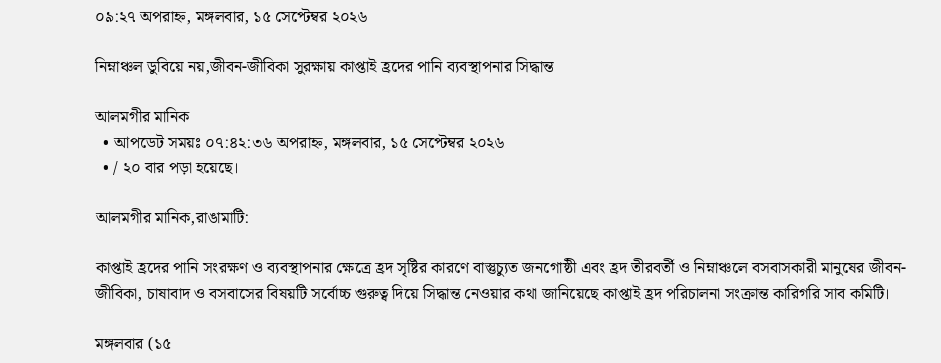০৯:২৭ অপরাহ্ন, মঙ্গলবার, ১৫ সেপ্টেম্বর ২০২৬

নিম্নাঞ্চল ডুবিয়ে নয়,জীবন-জীবিকা সুরক্ষায় কাপ্তাই হ্রদের পানি ব্যবস্থাপনার সিদ্ধান্ত

আলমগীর মানিক
  • আপডেট সময়ঃ ০৭:৪২:৩৬ অপরাহ্ন, মঙ্গলবার, ১৫ সেপ্টেম্বর ২০২৬
  • / ২০ বার পড়া হয়েছে।

আলমগীর মানিক,রাঙামাটি:

কাপ্তাই হ্রদের পানি সংরক্ষণ ও ব্যবস্থাপনার ক্ষেত্রে হ্রদ সৃষ্টির কারণে বাস্তুচ্যুত জনগোষ্ঠী এবং হ্রদ তীরবর্তী ও নিম্নাঞ্চলে বসবাসকারী মানুষের জীবন-জীবিকা, চাষাবাদ ও বসবাসের বিষয়টি সর্বোচ্চ গুরুত্ব দিয়ে সিদ্ধান্ত নেওয়ার কথা জানিয়েছে কাপ্তাই হ্রদ পরিচালনা সংক্রান্ত কারিগরি সাব কমিটি।

মঙ্গলবার (১৫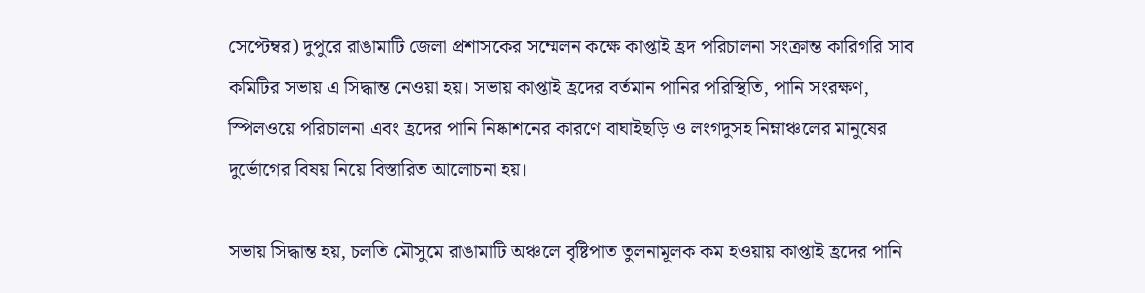সেপ্টেম্বর) দুপুরে রাঙামাটি জেলা প্রশাসকের সম্মেলন কক্ষে কাপ্তাই হ্রদ পরিচালনা সংক্রান্ত কারিগরি সাব কমিটির সভায় এ সিদ্ধান্ত নেওয়া হয়। সভায় কাপ্তাই হ্রদের বর্তমান পানির পরিস্থিতি, পানি সংরক্ষণ, স্পিলওয়ে পরিচালনা এবং হ্রদের পানি নিষ্কাশনের কারণে বাঘাইছড়ি ও লংগদুসহ নিম্নাঞ্চলের মানুষের দুর্ভোগের বিষয় নিয়ে বিস্তারিত আলোচনা হয়।

সভায় সিদ্ধান্ত হয়, চলতি মৌসুমে রাঙামাটি অঞ্চলে বৃষ্টিপাত তুলনামূলক কম হওয়ায় কাপ্তাই হ্রদের পানি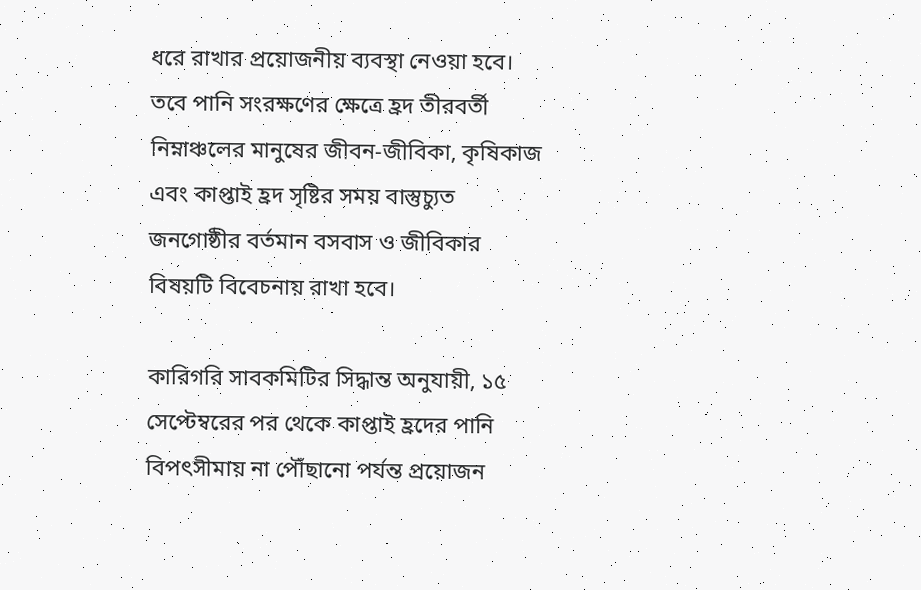ধরে রাখার প্রয়োজনীয় ব্যবস্থা নেওয়া হবে। তবে পানি সংরক্ষণের ক্ষেত্রে হ্রদ তীরবর্তী নিম্নাঞ্চলের মানুষের জীবন-জীবিকা, কৃষিকাজ এবং কাপ্তাই হ্রদ সৃষ্টির সময় বাস্তুচ্যুত জনগোষ্ঠীর বর্তমান বসবাস ও জীবিকার বিষয়টি বিবেচনায় রাখা হবে।

কারিগরি সাবকমিটির সিদ্ধান্ত অনুযায়ী, ১৫ সেপ্টেম্বরের পর থেকে কাপ্তাই হ্রদের পানি বিপৎসীমায় না পৌঁছানো পর্যন্ত প্রয়োজন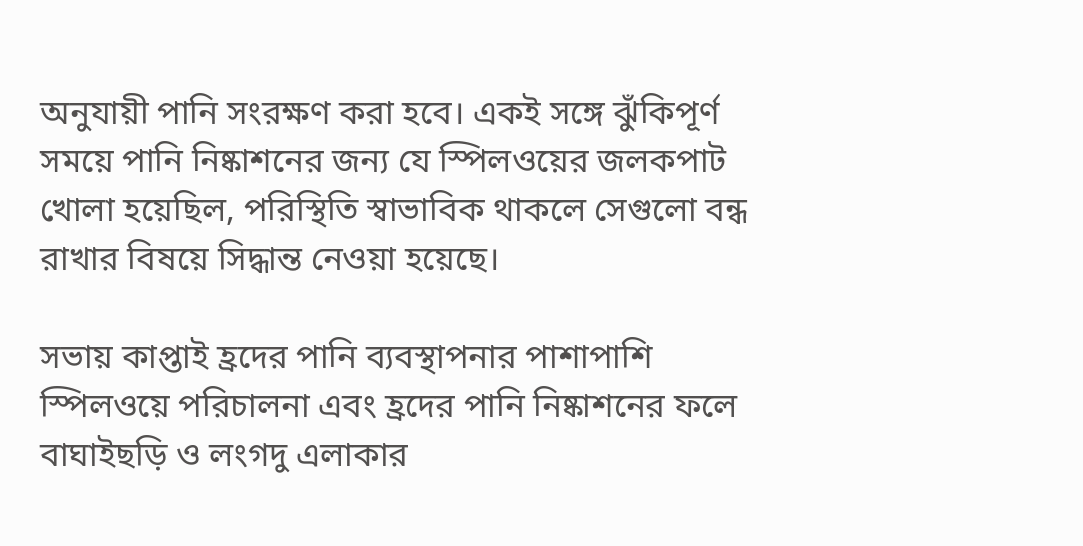অনুযায়ী পানি সংরক্ষণ করা হবে। একই সঙ্গে ঝুঁকিপূর্ণ সময়ে পানি নিষ্কাশনের জন্য যে স্পিলওয়ের জলকপাট খোলা হয়েছিল, পরিস্থিতি স্বাভাবিক থাকলে সেগুলো বন্ধ রাখার বিষয়ে সিদ্ধান্ত নেওয়া হয়েছে।

সভায় কাপ্তাই হ্রদের পানি ব্যবস্থাপনার পাশাপাশি স্পিলওয়ে পরিচালনা এবং হ্রদের পানি নিষ্কাশনের ফলে বাঘাইছড়ি ও লংগদু এলাকার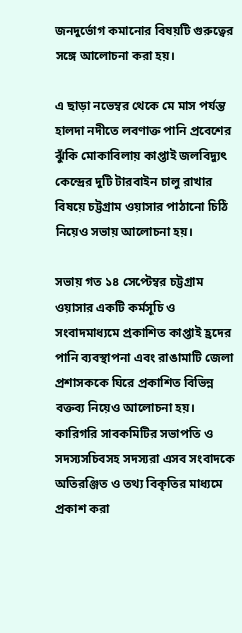জনদুর্ভোগ কমানোর বিষয়টি গুরুত্বের সঙ্গে আলোচনা করা হয়।

এ ছাড়া নভেম্বর থেকে মে মাস পর্যন্ত হালদা নদীতে লবণাক্ত পানি প্রবেশের ঝুঁকি মোকাবিলায় কাপ্তাই জলবিদ্যুৎ কেন্দ্রের দুটি টারবাইন চালু রাখার বিষয়ে চট্টগ্রাম ওয়াসার পাঠানো চিঠি নিয়েও সভায় আলোচনা হয়।

সভায় গত ১৪ সেপ্টেম্বর চট্টগ্রাম ওয়াসার একটি কর্মসূচি ও সংবাদমাধ্যমে প্রকাশিত কাপ্তাই হ্রদের পানি ব্যবস্থাপনা এবং রাঙামাটি জেলা প্রশাসককে ঘিরে প্রকাশিত বিভিন্ন বক্তব্য নিয়েও আলোচনা হয়। কারিগরি সাবকমিটির সভাপতি ও সদস্যসচিবসহ সদস্যরা এসব সংবাদকে অতিরঞ্জিত ও তথ্য বিকৃতির মাধ্যমে প্রকাশ করা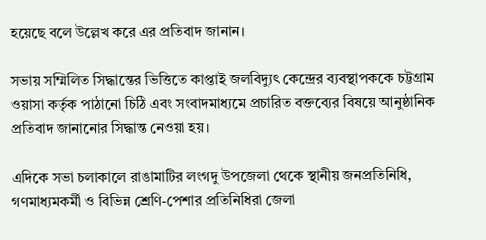হয়েছে বলে উল্লেখ করে এর প্রতিবাদ জানান।

সভায় সম্মিলিত সিদ্ধান্তের ভিত্তিতে কাপ্তাই জলবিদ্যুৎ কেন্দ্রের ব্যবস্থাপককে চট্টগ্রাম ওয়াসা কর্তৃক পাঠানো চিঠি এবং সংবাদমাধ্যমে প্রচারিত বক্তব্যের বিষয়ে আনুষ্ঠানিক প্রতিবাদ জানানোর সিদ্ধান্ত নেওয়া হয়।

এদিকে সভা চলাকালে রাঙামাটির লংগদু উপজেলা থেকে স্থানীয় জনপ্রতিনিধি, গণমাধ্যমকর্মী ও বিভিন্ন শ্রেণি-পেশার প্রতিনিধিরা জেলা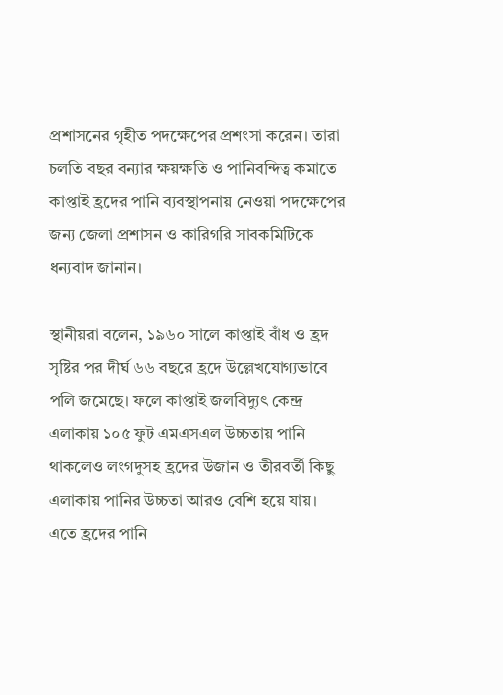প্রশাসনের গৃহীত পদক্ষেপের প্রশংসা করেন। তারা চলতি বছর বন্যার ক্ষয়ক্ষতি ও পানিবন্দিত্ব কমাতে কাপ্তাই হ্রদের পানি ব্যবস্থাপনায় নেওয়া পদক্ষেপের জন্য জেলা প্রশাসন ও কারিগরি সাবকমিটিকে ধন্যবাদ জানান।

স্থানীয়রা বলেন, ১৯৬০ সালে কাপ্তাই বাঁধ ও হ্রদ সৃষ্টির পর দীর্ঘ ৬৬ বছরে হ্রদে উল্লেখযোগ্যভাবে পলি জমেছে। ফলে কাপ্তাই জলবিদ্যুৎ কেন্দ্র এলাকায় ১০৫ ফুট এমএসএল উচ্চতায় পানি থাকলেও লংগদুসহ হ্রদের উজান ও তীরবর্তী কিছু এলাকায় পানির উচ্চতা আরও বেশি হয়ে যায়। এতে হ্রদের পানি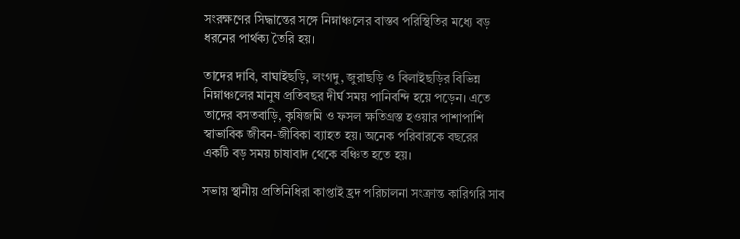সংরক্ষণের সিদ্ধান্তের সঙ্গে নিম্নাঞ্চলের বাস্তব পরিস্থিতির মধ্যে বড় ধরনের পার্থক্য তৈরি হয়।

তাদের দাবি, বাঘাইছড়ি, লংগদু, জুরাছড়ি ও বিলাইছড়ির বিভিন্ন নিম্নাঞ্চলের মানুষ প্রতিবছর দীর্ঘ সময় পানিবন্দি হয়ে পড়েন। এতে তাদের বসতবাড়ি, কৃষিজমি ও ফসল ক্ষতিগ্রস্ত হওয়ার পাশাপাশি স্বাভাবিক জীবন-জীবিকা ব্যাহত হয়। অনেক পরিবারকে বছরের একটি বড় সময় চাষাবাদ থেকে বঞ্চিত হতে হয়।

সভায় স্থানীয় প্রতিনিধিরা কাপ্তাই হ্রদ পরিচালনা সংক্রান্ত কারিগরি সাব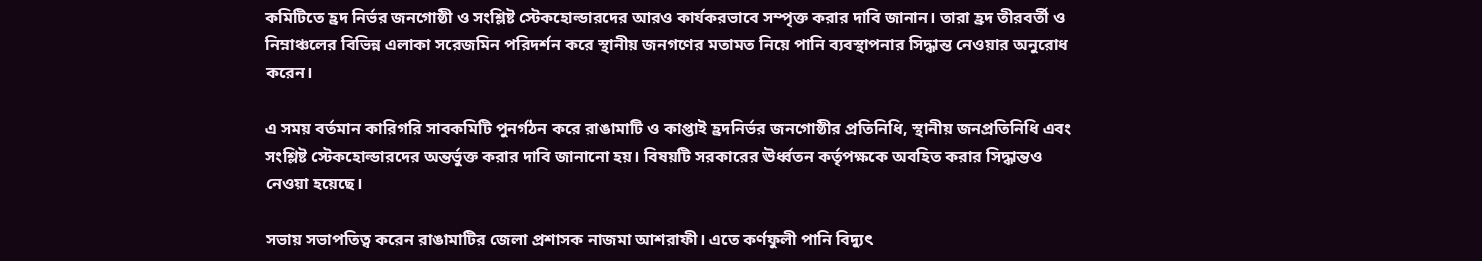কমিটিতে হ্রদ নির্ভর জনগোষ্ঠী ও সংশ্লিষ্ট স্টেকহোল্ডারদের আরও কার্যকরভাবে সম্পৃক্ত করার দাবি জানান। তারা হ্রদ তীরবর্তী ও নিম্নাঞ্চলের বিভিন্ন এলাকা সরেজমিন পরিদর্শন করে স্থানীয় জনগণের মতামত নিয়ে পানি ব্যবস্থাপনার সিদ্ধান্ত নেওয়ার অনুরোধ করেন।

এ সময় বর্তমান কারিগরি সাবকমিটি পুনর্গঠন করে রাঙামাটি ও কাপ্তাই হ্রদনির্ভর জনগোষ্ঠীর প্রতিনিধি, স্থানীয় জনপ্রতিনিধি এবং সংশ্লিষ্ট স্টেকহোল্ডারদের অন্তর্ভুক্ত করার দাবি জানানো হয়। বিষয়টি সরকারের ঊর্ধ্বতন কর্তৃপক্ষকে অবহিত করার সিদ্ধান্তও নেওয়া হয়েছে।

সভায় সভাপতিত্ব করেন রাঙামাটির জেলা প্রশাসক নাজমা আশরাফী। এতে কর্ণফুলী পানি বিদ্যুৎ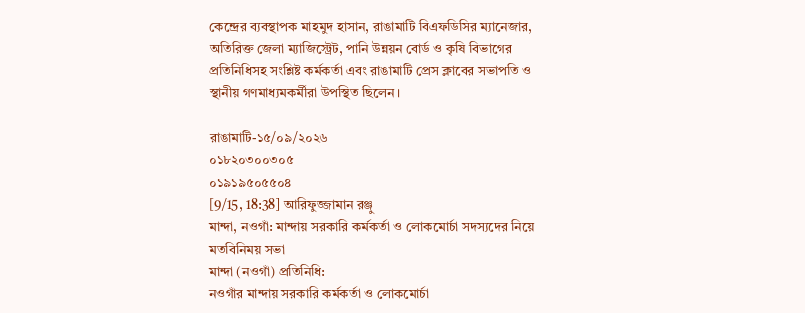কেন্দ্রের ব্যবস্থাপক মাহমুদ হাসান, রাঙামাটি বিএফডিসির ম্যানেজার, অতিরিক্ত জেলা ম্যাজিস্ট্রেট, পানি উন্নয়ন বোর্ড ও কৃষি বিভাগের প্রতিনিধিসহ সংশ্লিষ্ট কর্মকর্তা এবং রাঙামাটি প্রেস ক্লাবের সভাপতি ও স্থানীয় গণমাধ্যমকর্মীরা উপস্থিত ছিলেন।

রাঙামাটি-১৫/০৯/২০২৬
০১৮২০৩০০৩০৫
০১৯১৯৫০৫৫০৪
[9/15, 18:38] আরিফুজ্জামান রঞ্জু
মান্দা, নওগাঁ: মান্দায় সরকারি কর্মকর্তা ও লোকমোর্চা সদস্যদের নিয়ে মতবিনিময় সভা
মান্দা (নওগাঁ) প্রতিনিধি:
নওগাঁর মান্দায় সরকারি কর্মকর্তা ও লোকমোর্চা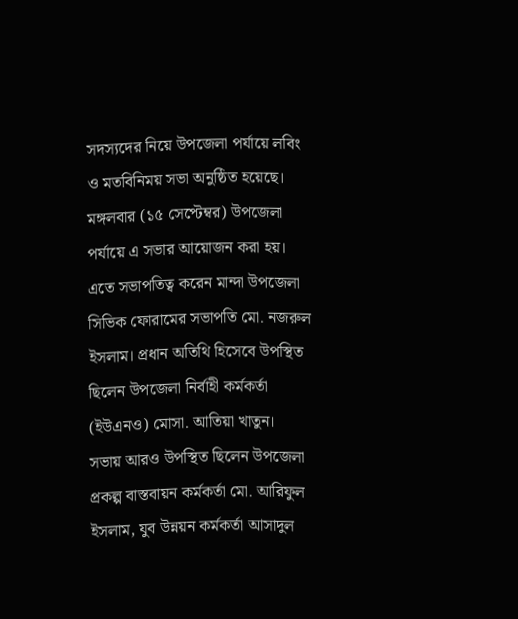সদস্যদের নিয়ে উপজেলা পর্যায়ে লবিং ও মতবিনিময় সভা অনুষ্ঠিত হয়েছে।
মঙ্গলবার (১৫ সেপ্টেম্বর) উপজেলা পর্যায়ে এ সভার আয়োজন করা হয়। এতে সভাপতিত্ব করেন মান্দা উপজেলা সিভিক ফোরামের সভাপতি মো. নজরুল ইসলাম। প্রধান অতিথি হিসেবে উপস্থিত ছিলেন উপজেলা নির্বাহী কর্মকর্তা (ইউএনও) মোসা. আতিয়া খাতুন।
সভায় আরও উপস্থিত ছিলেন উপজেলা প্রকল্প বাস্তবায়ন কর্মকর্তা মো. আরিফুল ইসলাম, যুব উন্নয়ন কর্মকর্তা আসাদুল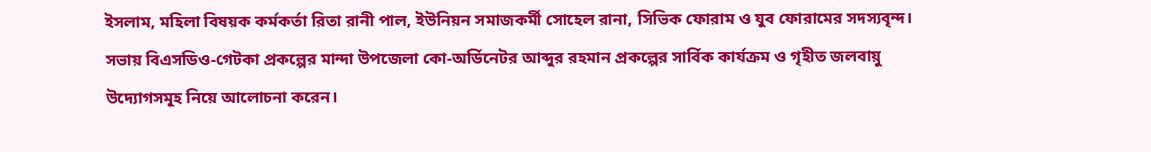ইসলাম, মহিলা বিষয়ক কর্মকর্তা রিতা রানী পাল, ইউনিয়ন সমাজকর্মী সোহেল রানা, সিভিক ফোরাম ও যুব ফোরামের সদস্যবৃন্দ।
সভায় বিএসডিও-গেটকা প্রকল্পের মান্দা উপজেলা কো-অর্ডিনেটর আব্দুর রহমান প্রকল্পের সার্বিক কার্যক্রম ও গৃহীত জলবায়ু উদ্যোগসমূহ নিয়ে আলোচনা করেন।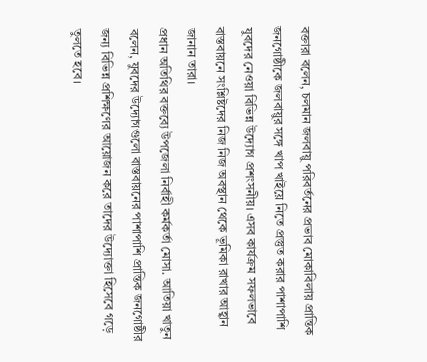বক্তারা বলেন, চলমান জলবায়ু পরিবর্তনের প্রভাব মোকাবিলায় প্রান্তিক জনগোষ্ঠীকে জলবায়ুর সঙ্গে খাপ খাইয়ে নিতে প্রস্তুত করার পাশাপাশি যুবদের নেওয়া বিভিন্ন উদ্যোগ প্রশংসনীয়। এসব কার্যক্রম সফলভাবে বাস্তবায়নে সংশ্লিষ্টদের নিজ নিজ অবস্থান থেকে ভূমিকা রাখার আহ্বান জানান তারা।
প্রধান অতিথির বক্তব্যে উপজেলা নির্বাহী কর্মকর্তা মোসা. আতিয়া খাতুন বলেন, যুবদের উদ্যোগগুলো বাস্তবায়নের পাশাপাশি প্রান্তিক জনগোষ্ঠীর জন্য বিভিন্ন প্রশিক্ষণের আয়োজন করে তাদের উদ্যোক্তা হিসেবে গড়ে তুলতে হবে।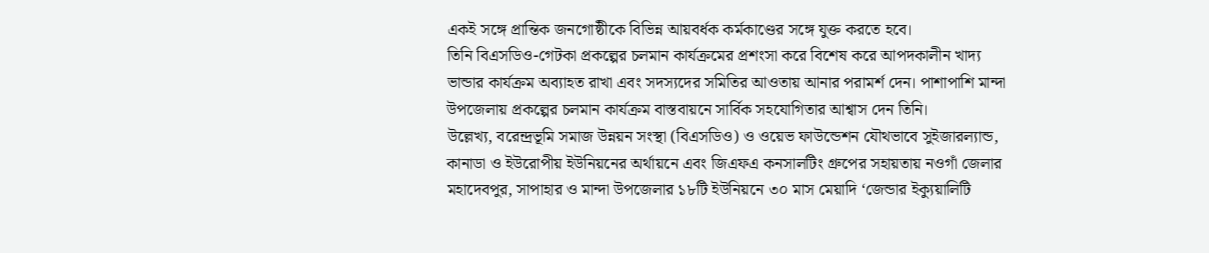একই সঙ্গে প্রান্তিক জনগোষ্ঠীকে বিভিন্ন আয়বর্ধক কর্মকাণ্ডের সঙ্গে যুক্ত করতে হবে।
তিনি বিএসডিও-গেটকা প্রকল্পের চলমান কার্যক্রমের প্রশংসা করে বিশেষ করে আপদকালীন খাদ্য ভান্ডার কার্যক্রম অব্যাহত রাখা এবং সদস্যদের সমিতির আওতায় আনার পরামর্শ দেন। পাশাপাশি মান্দা উপজেলায় প্রকল্পের চলমান কার্যক্রম বাস্তবায়নে সার্বিক সহযোগিতার আশ্বাস দেন তিনি।
উল্লেখ্য, বরেন্দ্রভূমি সমাজ উন্নয়ন সংস্থা (বিএসডিও) ও ওয়েভ ফাউন্ডেশন যৌথভাবে সুইজারল্যান্ড, কানাডা ও ইউরোপীয় ইউনিয়নের অর্থায়নে এবং জিএফএ কনসালটিং গ্রুপের সহায়তায় নওগাঁ জেলার মহাদেবপুর, সাপাহার ও মান্দা উপজেলার ১৮টি ইউনিয়নে ৩০ মাস মেয়াদি ‘জেন্ডার ইক্যুয়ালিটি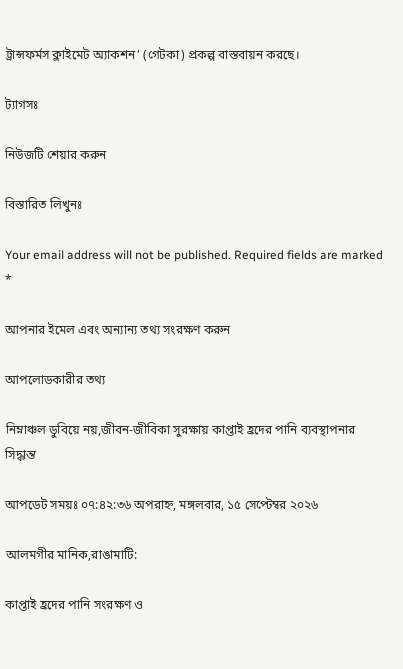ট্রান্সফর্মস ক্লাইমেট অ্যাকশন’ (গেটকা) প্রকল্প বাস্তবায়ন করছে।

ট্যাগসঃ

নিউজটি শেয়ার করুন

বিস্তারিত লিখুনঃ

Your email address will not be published. Required fields are marked *

আপনার ইমেল এবং অন্যান্য তথ্য সংরক্ষণ করুন

আপলোডকারীর তথ্য

নিম্নাঞ্চল ডুবিয়ে নয়,জীবন-জীবিকা সুরক্ষায় কাপ্তাই হ্রদের পানি ব্যবস্থাপনার সিদ্ধান্ত

আপডেট সময়ঃ ০৭:৪২:৩৬ অপরাহ্ন, মঙ্গলবার, ১৫ সেপ্টেম্বর ২০২৬

আলমগীর মানিক,রাঙামাটি:

কাপ্তাই হ্রদের পানি সংরক্ষণ ও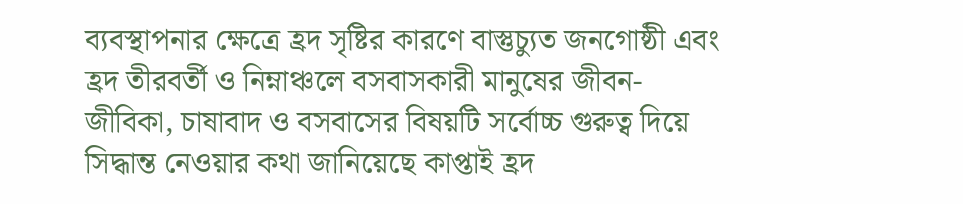ব্যবস্থাপনার ক্ষেত্রে হ্রদ সৃষ্টির কারণে বাস্তুচ্যুত জনগোষ্ঠী এবং হ্রদ তীরবর্তী ও নিম্নাঞ্চলে বসবাসকারী মানুষের জীবন-জীবিকা, চাষাবাদ ও বসবাসের বিষয়টি সর্বোচ্চ গুরুত্ব দিয়ে সিদ্ধান্ত নেওয়ার কথা জানিয়েছে কাপ্তাই হ্রদ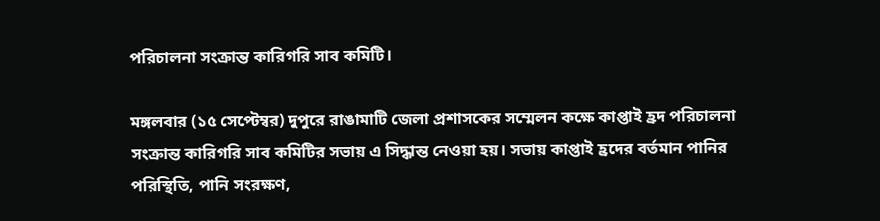পরিচালনা সংক্রান্ত কারিগরি সাব কমিটি।

মঙ্গলবার (১৫ সেপ্টেম্বর) দুপুরে রাঙামাটি জেলা প্রশাসকের সম্মেলন কক্ষে কাপ্তাই হ্রদ পরিচালনা সংক্রান্ত কারিগরি সাব কমিটির সভায় এ সিদ্ধান্ত নেওয়া হয়। সভায় কাপ্তাই হ্রদের বর্তমান পানির পরিস্থিতি, পানি সংরক্ষণ,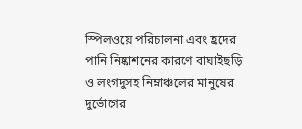স্পিলওয়ে পরিচালনা এবং হ্রদের পানি নিষ্কাশনের কারণে বাঘাইছড়ি ও লংগদুসহ নিম্নাঞ্চলের মানুষের দুর্ভোগের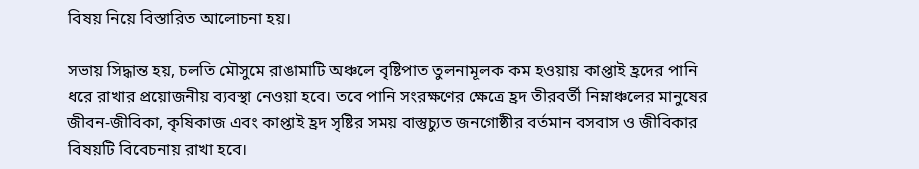বিষয় নিয়ে বিস্তারিত আলোচনা হয়।

সভায় সিদ্ধান্ত হয়, চলতি মৌসুমে রাঙামাটি অঞ্চলে বৃষ্টিপাত তুলনামূলক কম হওয়ায় কাপ্তাই হ্রদের পানি ধরে রাখার প্রয়োজনীয় ব্যবস্থা নেওয়া হবে। তবে পানি সংরক্ষণের ক্ষেত্রে হ্রদ তীরবর্তী নিম্নাঞ্চলের মানুষের জীবন-জীবিকা, কৃষিকাজ এবং কাপ্তাই হ্রদ সৃষ্টির সময় বাস্তুচ্যুত জনগোষ্ঠীর বর্তমান বসবাস ও জীবিকার বিষয়টি বিবেচনায় রাখা হবে।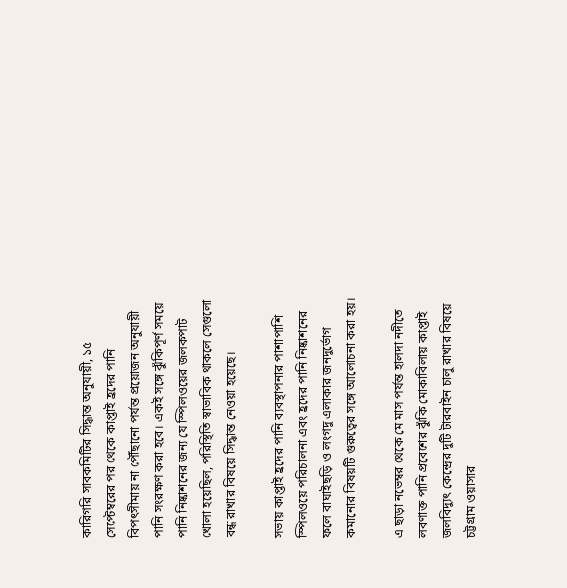কারিগরি সাবকমিটির সিদ্ধান্ত অনুযায়ী, ১৫ সেপ্টেম্বরের পর থেকে কাপ্তাই হ্রদের পানি বিপৎসীমায় না পৌঁছানো পর্যন্ত প্রয়োজন অনুযায়ী পানি সংরক্ষণ করা হবে। একই সঙ্গে ঝুঁকিপূর্ণ সময়ে পানি নিষ্কাশনের জন্য যে স্পিলওয়ের জলকপাট খোলা হয়েছিল, পরিস্থিতি স্বাভাবিক থাকলে সেগুলো বন্ধ রাখার বিষয়ে সিদ্ধান্ত নেওয়া হয়েছে।

সভায় কাপ্তাই হ্রদের পানি ব্যবস্থাপনার পাশাপাশি স্পিলওয়ে পরিচালনা এবং হ্রদের পানি নিষ্কাশনের ফলে বাঘাইছড়ি ও লংগদু এলাকার জনদুর্ভোগ কমানোর বিষয়টি গুরুত্বের সঙ্গে আলোচনা করা হয়।

এ ছাড়া নভেম্বর থেকে মে মাস পর্যন্ত হালদা নদীতে লবণাক্ত পানি প্রবেশের ঝুঁকি মোকাবিলায় কাপ্তাই জলবিদ্যুৎ কেন্দ্রের দুটি টারবাইন চালু রাখার বিষয়ে চট্টগ্রাম ওয়াসার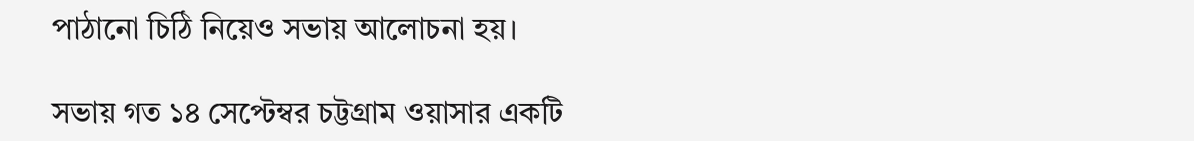পাঠানো চিঠি নিয়েও সভায় আলোচনা হয়।

সভায় গত ১৪ সেপ্টেম্বর চট্টগ্রাম ওয়াসার একটি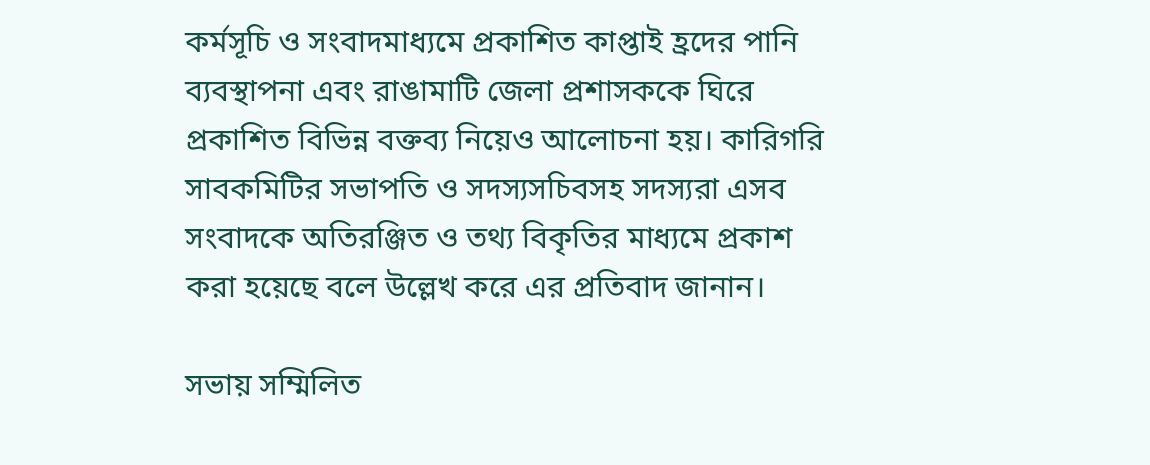কর্মসূচি ও সংবাদমাধ্যমে প্রকাশিত কাপ্তাই হ্রদের পানি ব্যবস্থাপনা এবং রাঙামাটি জেলা প্রশাসককে ঘিরে প্রকাশিত বিভিন্ন বক্তব্য নিয়েও আলোচনা হয়। কারিগরি সাবকমিটির সভাপতি ও সদস্যসচিবসহ সদস্যরা এসব সংবাদকে অতিরঞ্জিত ও তথ্য বিকৃতির মাধ্যমে প্রকাশ করা হয়েছে বলে উল্লেখ করে এর প্রতিবাদ জানান।

সভায় সম্মিলিত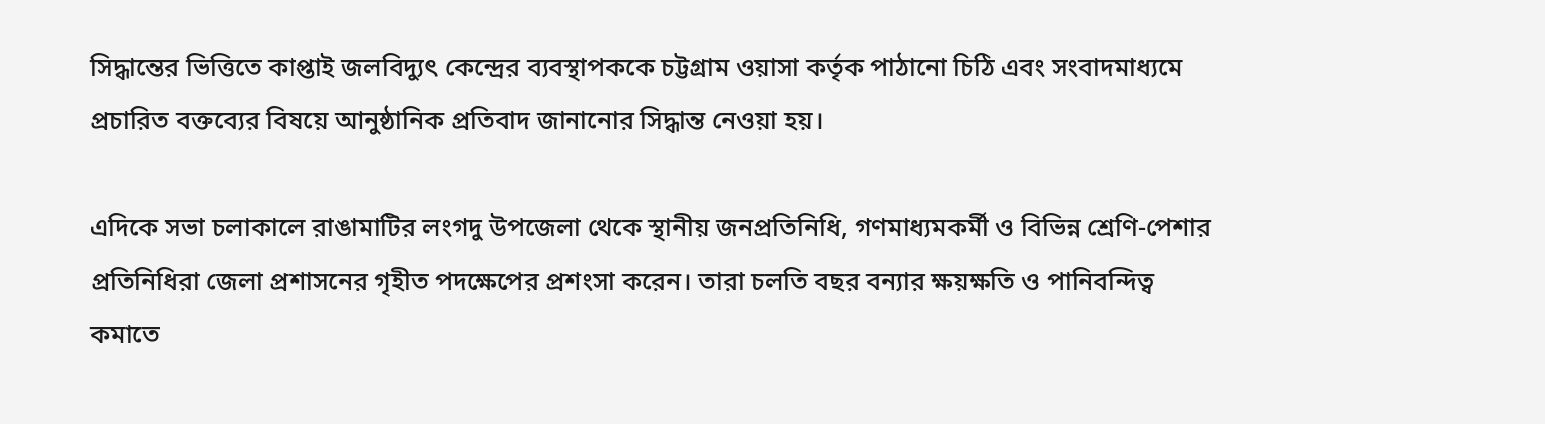সিদ্ধান্তের ভিত্তিতে কাপ্তাই জলবিদ্যুৎ কেন্দ্রের ব্যবস্থাপককে চট্টগ্রাম ওয়াসা কর্তৃক পাঠানো চিঠি এবং সংবাদমাধ্যমে প্রচারিত বক্তব্যের বিষয়ে আনুষ্ঠানিক প্রতিবাদ জানানোর সিদ্ধান্ত নেওয়া হয়।

এদিকে সভা চলাকালে রাঙামাটির লংগদু উপজেলা থেকে স্থানীয় জনপ্রতিনিধি, গণমাধ্যমকর্মী ও বিভিন্ন শ্রেণি-পেশার প্রতিনিধিরা জেলা প্রশাসনের গৃহীত পদক্ষেপের প্রশংসা করেন। তারা চলতি বছর বন্যার ক্ষয়ক্ষতি ও পানিবন্দিত্ব কমাতে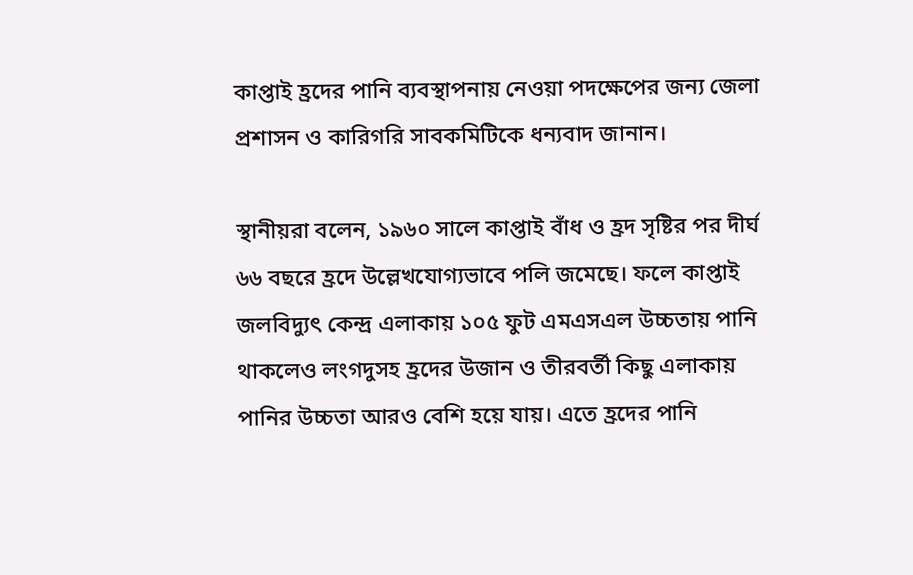কাপ্তাই হ্রদের পানি ব্যবস্থাপনায় নেওয়া পদক্ষেপের জন্য জেলা প্রশাসন ও কারিগরি সাবকমিটিকে ধন্যবাদ জানান।

স্থানীয়রা বলেন, ১৯৬০ সালে কাপ্তাই বাঁধ ও হ্রদ সৃষ্টির পর দীর্ঘ ৬৬ বছরে হ্রদে উল্লেখযোগ্যভাবে পলি জমেছে। ফলে কাপ্তাই জলবিদ্যুৎ কেন্দ্র এলাকায় ১০৫ ফুট এমএসএল উচ্চতায় পানি থাকলেও লংগদুসহ হ্রদের উজান ও তীরবর্তী কিছু এলাকায় পানির উচ্চতা আরও বেশি হয়ে যায়। এতে হ্রদের পানি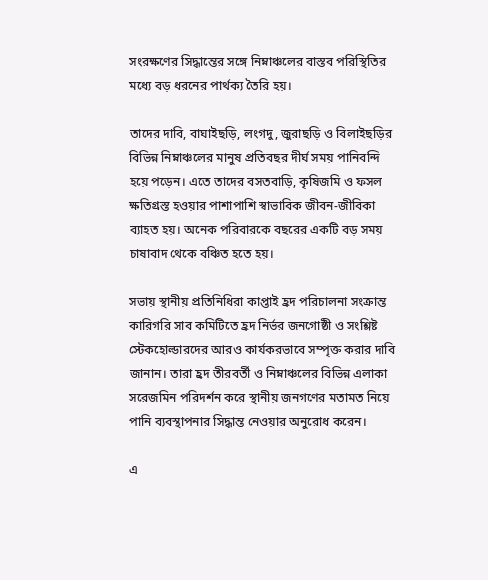সংরক্ষণের সিদ্ধান্তের সঙ্গে নিম্নাঞ্চলের বাস্তব পরিস্থিতির মধ্যে বড় ধরনের পার্থক্য তৈরি হয়।

তাদের দাবি, বাঘাইছড়ি, লংগদু, জুরাছড়ি ও বিলাইছড়ির বিভিন্ন নিম্নাঞ্চলের মানুষ প্রতিবছর দীর্ঘ সময় পানিবন্দি হয়ে পড়েন। এতে তাদের বসতবাড়ি, কৃষিজমি ও ফসল ক্ষতিগ্রস্ত হওয়ার পাশাপাশি স্বাভাবিক জীবন-জীবিকা ব্যাহত হয়। অনেক পরিবারকে বছরের একটি বড় সময় চাষাবাদ থেকে বঞ্চিত হতে হয়।

সভায় স্থানীয় প্রতিনিধিরা কাপ্তাই হ্রদ পরিচালনা সংক্রান্ত কারিগরি সাব কমিটিতে হ্রদ নির্ভর জনগোষ্ঠী ও সংশ্লিষ্ট স্টেকহোল্ডারদের আরও কার্যকরভাবে সম্পৃক্ত করার দাবি জানান। তারা হ্রদ তীরবর্তী ও নিম্নাঞ্চলের বিভিন্ন এলাকা সরেজমিন পরিদর্শন করে স্থানীয় জনগণের মতামত নিয়ে পানি ব্যবস্থাপনার সিদ্ধান্ত নেওয়ার অনুরোধ করেন।

এ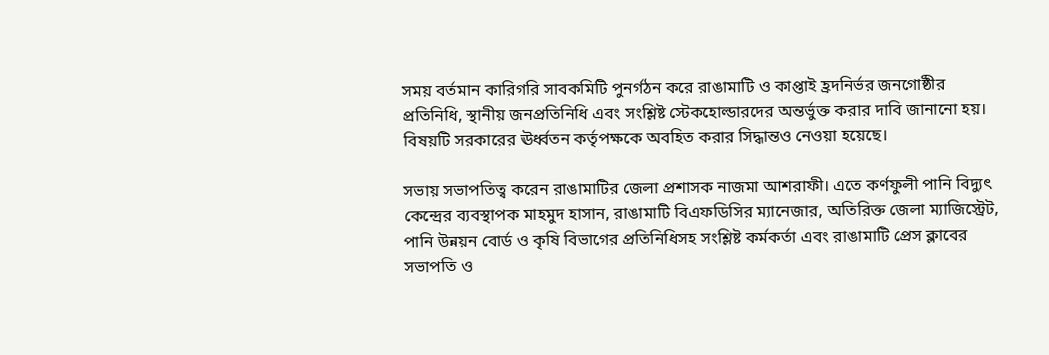সময় বর্তমান কারিগরি সাবকমিটি পুনর্গঠন করে রাঙামাটি ও কাপ্তাই হ্রদনির্ভর জনগোষ্ঠীর প্রতিনিধি, স্থানীয় জনপ্রতিনিধি এবং সংশ্লিষ্ট স্টেকহোল্ডারদের অন্তর্ভুক্ত করার দাবি জানানো হয়। বিষয়টি সরকারের ঊর্ধ্বতন কর্তৃপক্ষকে অবহিত করার সিদ্ধান্তও নেওয়া হয়েছে।

সভায় সভাপতিত্ব করেন রাঙামাটির জেলা প্রশাসক নাজমা আশরাফী। এতে কর্ণফুলী পানি বিদ্যুৎ কেন্দ্রের ব্যবস্থাপক মাহমুদ হাসান, রাঙামাটি বিএফডিসির ম্যানেজার, অতিরিক্ত জেলা ম্যাজিস্ট্রেট, পানি উন্নয়ন বোর্ড ও কৃষি বিভাগের প্রতিনিধিসহ সংশ্লিষ্ট কর্মকর্তা এবং রাঙামাটি প্রেস ক্লাবের সভাপতি ও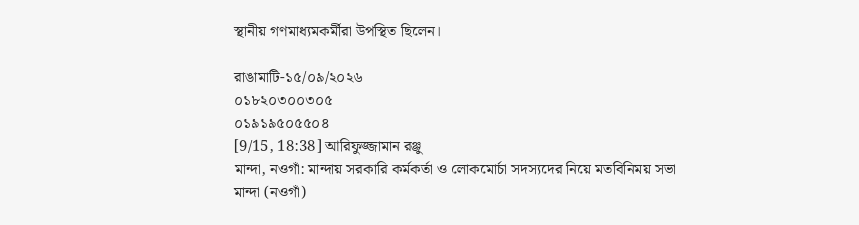স্থানীয় গণমাধ্যমকর্মীরা উপস্থিত ছিলেন।

রাঙামাটি-১৫/০৯/২০২৬
০১৮২০৩০০৩০৫
০১৯১৯৫০৫৫০৪
[9/15, 18:38] আরিফুজ্জামান রঞ্জু
মান্দা, নওগাঁ: মান্দায় সরকারি কর্মকর্তা ও লোকমোর্চা সদস্যদের নিয়ে মতবিনিময় সভা
মান্দা (নওগাঁ)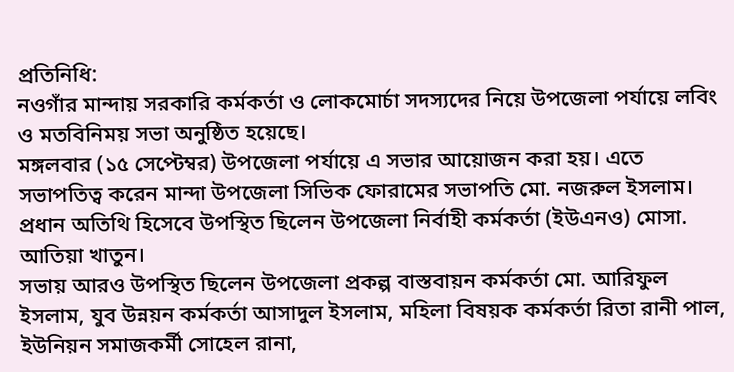প্রতিনিধি:
নওগাঁর মান্দায় সরকারি কর্মকর্তা ও লোকমোর্চা সদস্যদের নিয়ে উপজেলা পর্যায়ে লবিং ও মতবিনিময় সভা অনুষ্ঠিত হয়েছে।
মঙ্গলবার (১৫ সেপ্টেম্বর) উপজেলা পর্যায়ে এ সভার আয়োজন করা হয়। এতে সভাপতিত্ব করেন মান্দা উপজেলা সিভিক ফোরামের সভাপতি মো. নজরুল ইসলাম। প্রধান অতিথি হিসেবে উপস্থিত ছিলেন উপজেলা নির্বাহী কর্মকর্তা (ইউএনও) মোসা. আতিয়া খাতুন।
সভায় আরও উপস্থিত ছিলেন উপজেলা প্রকল্প বাস্তবায়ন কর্মকর্তা মো. আরিফুল ইসলাম, যুব উন্নয়ন কর্মকর্তা আসাদুল ইসলাম, মহিলা বিষয়ক কর্মকর্তা রিতা রানী পাল, ইউনিয়ন সমাজকর্মী সোহেল রানা,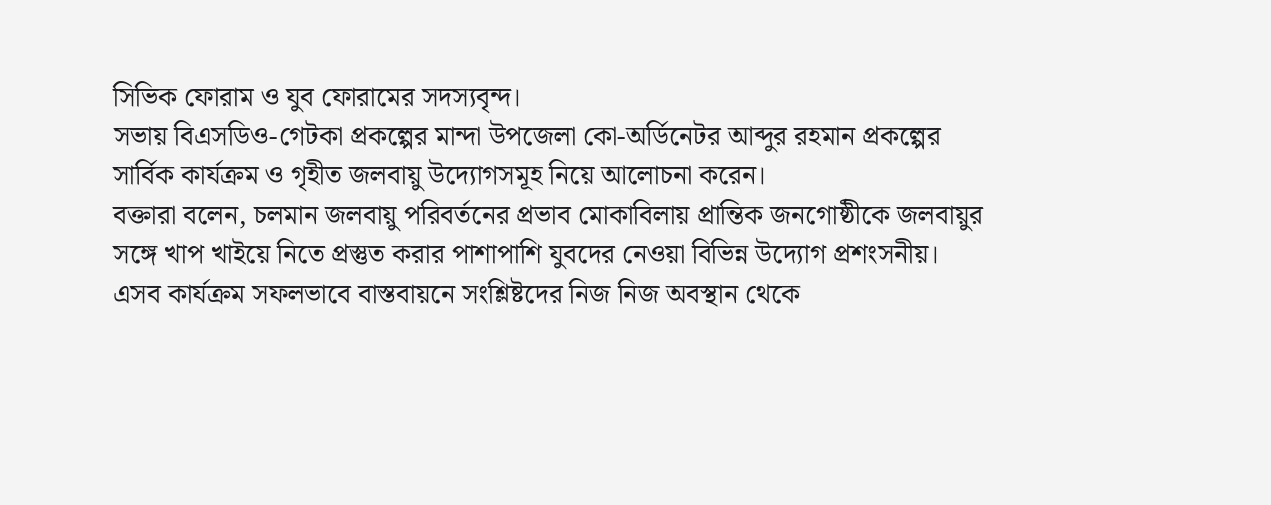সিভিক ফোরাম ও যুব ফোরামের সদস্যবৃন্দ।
সভায় বিএসডিও-গেটকা প্রকল্পের মান্দা উপজেলা কো-অর্ডিনেটর আব্দুর রহমান প্রকল্পের সার্বিক কার্যক্রম ও গৃহীত জলবায়ু উদ্যোগসমূহ নিয়ে আলোচনা করেন।
বক্তারা বলেন, চলমান জলবায়ু পরিবর্তনের প্রভাব মোকাবিলায় প্রান্তিক জনগোষ্ঠীকে জলবায়ুর সঙ্গে খাপ খাইয়ে নিতে প্রস্তুত করার পাশাপাশি যুবদের নেওয়া বিভিন্ন উদ্যোগ প্রশংসনীয়। এসব কার্যক্রম সফলভাবে বাস্তবায়নে সংশ্লিষ্টদের নিজ নিজ অবস্থান থেকে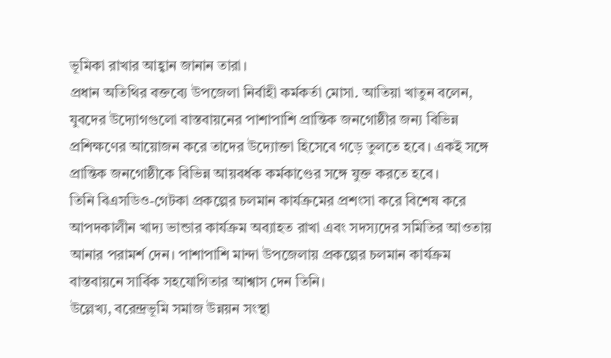ভূমিকা রাখার আহ্বান জানান তারা।
প্রধান অতিথির বক্তব্যে উপজেলা নির্বাহী কর্মকর্তা মোসা. আতিয়া খাতুন বলেন, যুবদের উদ্যোগগুলো বাস্তবায়নের পাশাপাশি প্রান্তিক জনগোষ্ঠীর জন্য বিভিন্ন প্রশিক্ষণের আয়োজন করে তাদের উদ্যোক্তা হিসেবে গড়ে তুলতে হবে। একই সঙ্গে প্রান্তিক জনগোষ্ঠীকে বিভিন্ন আয়বর্ধক কর্মকাণ্ডের সঙ্গে যুক্ত করতে হবে।
তিনি বিএসডিও-গেটকা প্রকল্পের চলমান কার্যক্রমের প্রশংসা করে বিশেষ করে আপদকালীন খাদ্য ভান্ডার কার্যক্রম অব্যাহত রাখা এবং সদস্যদের সমিতির আওতায় আনার পরামর্শ দেন। পাশাপাশি মান্দা উপজেলায় প্রকল্পের চলমান কার্যক্রম বাস্তবায়নে সার্বিক সহযোগিতার আশ্বাস দেন তিনি।
উল্লেখ্য, বরেন্দ্রভূমি সমাজ উন্নয়ন সংস্থা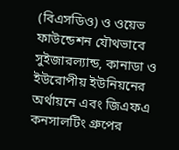(বিএসডিও) ও ওয়েভ ফাউন্ডেশন যৌথভাবে সুইজারল্যান্ড, কানাডা ও ইউরোপীয় ইউনিয়নের অর্থায়নে এবং জিএফএ কনসালটিং গ্রুপের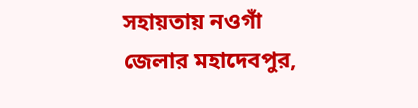সহায়তায় নওগাঁ জেলার মহাদেবপুর,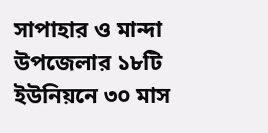সাপাহার ও মান্দা উপজেলার ১৮টি ইউনিয়নে ৩০ মাস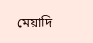মেয়াদি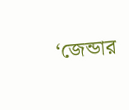‘জেন্ডার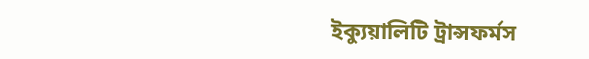ইক্যুয়ালিটি ট্রান্সফর্মস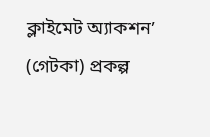ক্লাইমেট অ্যাকশন’ (গেটকা) প্রকল্প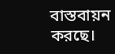বাস্তবায়ন করছে।